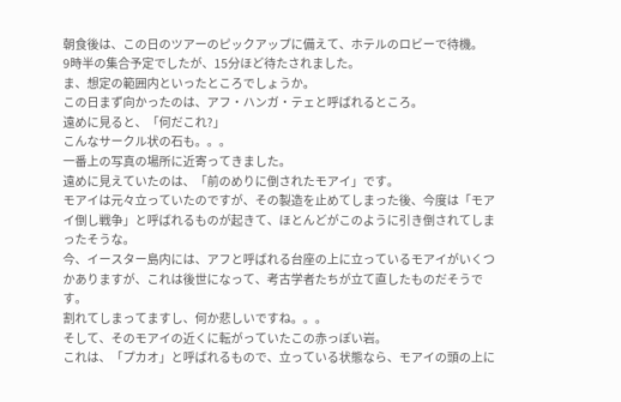朝食後は、この日のツアーのピックアップに備えて、ホテルのロビーで待機。
9時半の集合予定でしたが、15分ほど待たされました。
ま、想定の範囲内といったところでしょうか。
この日まず向かったのは、アフ・ハンガ・テェと呼ばれるところ。
遠めに見ると、「何だこれ?」
こんなサークル状の石も。。。
一番上の写真の場所に近寄ってきました。
遠めに見えていたのは、「前のめりに倒されたモアイ」です。
モアイは元々立っていたのですが、その製造を止めてしまった後、今度は「モアイ倒し戦争」と呼ばれるものが起きて、ほとんどがこのように引き倒されてしまったそうな。
今、イースター島内には、アフと呼ばれる台座の上に立っているモアイがいくつかありますが、これは後世になって、考古学者たちが立て直したものだそうです。
割れてしまってますし、何か悲しいですね。。。
そして、そのモアイの近くに転がっていたこの赤っぽい岩。
これは、「プカオ」と呼ばれるもので、立っている状態なら、モアイの頭の上に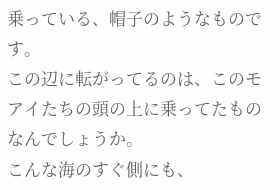乗っている、帽子のようなものです。
この辺に転がってるのは、このモアイたちの頭の上に乗ってたものなんでしょうか。
こんな海のすぐ側にも、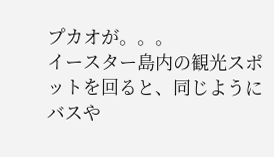プカオが。。。
イースター島内の観光スポットを回ると、同じようにバスや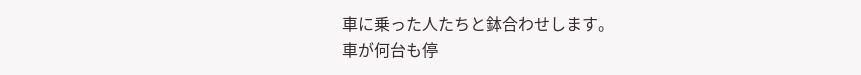車に乗った人たちと鉢合わせします。
車が何台も停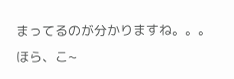まってるのが分かりますね。。。
ほら、こ~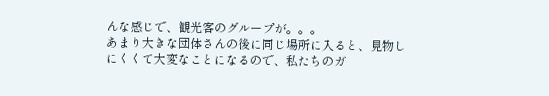んな感じで、観光客のグループが。。。
あまり大きな団体さんの後に同じ場所に入ると、見物しにくくて大変なことになるので、私たちのガ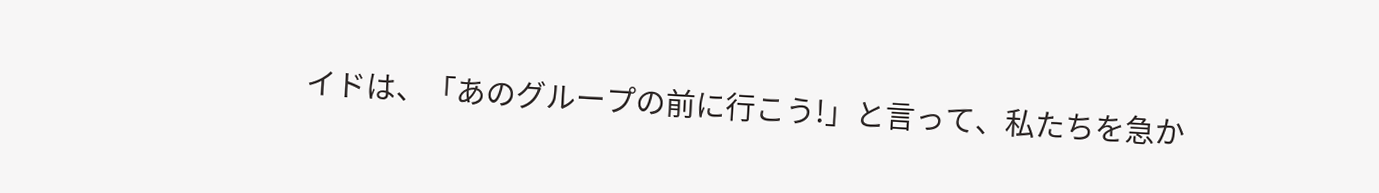イドは、「あのグループの前に行こう!」と言って、私たちを急か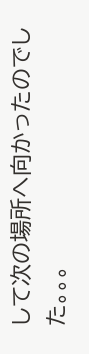して次の場所へ向かったのでした。。。